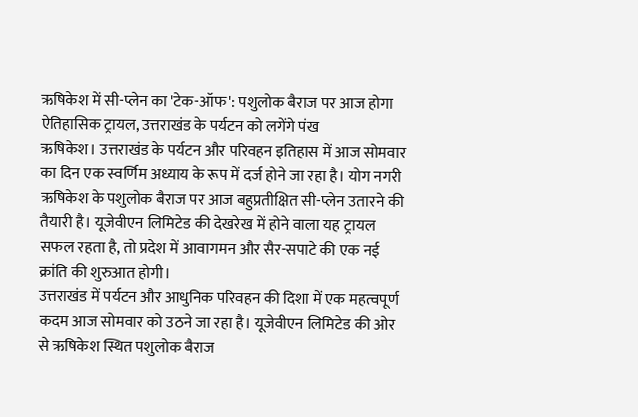ऋषिकेश में सी-प्लेन का 'टेक-ऑफ': पशुलोक बैराज पर आज होगा ऐतिहासिक ट्रायल, उत्तराखंड के पर्यटन को लगेंगे पंख
ऋषिकेश। उत्तराखंड के पर्यटन और परिवहन इतिहास में आज सोमवार का दिन एक स्वर्णिम अध्याय के रूप में दर्ज होने जा रहा है। योग नगरी ऋषिकेश के पशुलोक बैराज पर आज बहुप्रतीक्षित सी-प्लेन उतारने की तैयारी है। यूजेवीएन लिमिटेड की देखरेख में होने वाला यह ट्रायल सफल रहता है, तो प्रदेश में आवागमन और सैर-सपाटे की एक नई क्रांति की शुरुआत होगी।
उत्तराखंड में पर्यटन और आधुनिक परिवहन की दिशा में एक महत्वपूर्ण कदम आज सोमवार को उठने जा रहा है। यूजेवीएन लिमिटेड की ओर से ऋषिकेश स्थित पशुलोक बैराज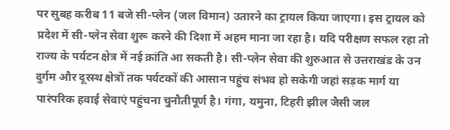पर सुबह करीब 11 बजे सी-प्लेन (जल विमान) उतारने का ट्रायल किया जाएगा। इस ट्रायल को प्रदेश में सी-प्लेन सेवा शुरू करने की दिशा में अहम माना जा रहा है। यदि परीक्षण सफल रहा तो राज्य के पर्यटन क्षेत्र में नई क्रांति आ सकती है। सी-प्लेन सेवा की शुरुआत से उत्तराखंड के उन दुर्गम और दूरस्थ क्षेत्रों तक पर्यटकों की आसान पहुंच संभव हो सकेगी जहां सड़क मार्ग या पारंपरिक हवाई सेवाएं पहुंचना चुनौतीपूर्ण है। गंगा, यमुना, टिहरी झील जैसी जल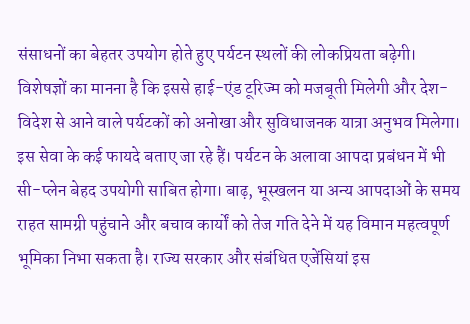संसाधनों का बेहतर उपयोग होते हुए पर्यटन स्थलों की लोकप्रियता बढ़ेगी। विशेषज्ञों का मानना है कि इससे हाई-एंड टूरिज्म को मजबूती मिलेगी और देश-विदेश से आने वाले पर्यटकों को अनोखा और सुविधाजनक यात्रा अनुभव मिलेगा। इस सेवा के कई फायदे बताए जा रहे हैं। पर्यटन के अलावा आपदा प्रबंधन में भी सी-प्लेन बेहद उपयोगी साबित होगा। बाढ़, भूस्खलन या अन्य आपदाओं के समय राहत सामग्री पहुंचाने और बचाव कार्यों को तेज गति देने में यह विमान महत्वपूर्ण भूमिका निभा सकता है। राज्य सरकार और संबंधित एजेंसियां इस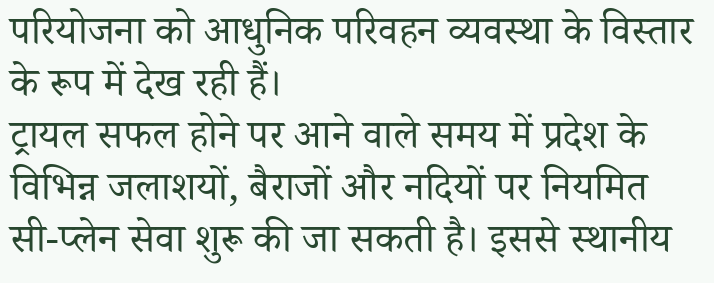परियोजना को आधुनिक परिवहन व्यवस्था के विस्तार के रूप में देख रही हैं।
ट्रायल सफल होने पर आने वाले समय में प्रदेश के विभिन्न जलाशयों, बैराजों और नदियों पर नियमित सी-प्लेन सेवा शुरू की जा सकती है। इससे स्थानीय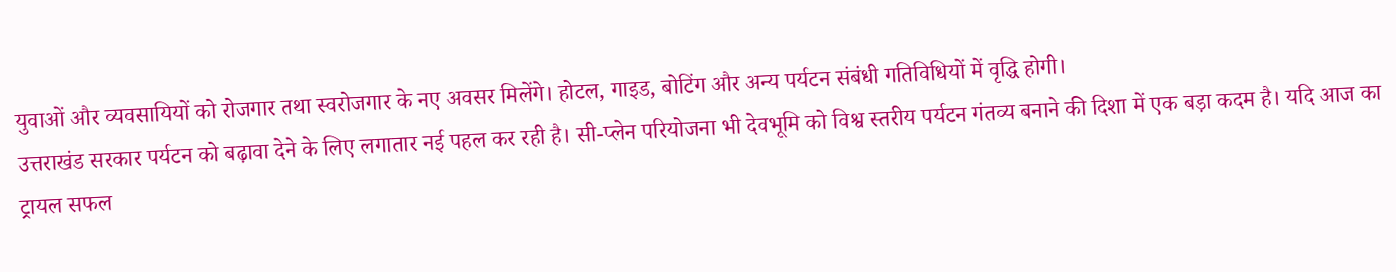युवाओं और व्यवसायियों को रोजगार तथा स्वरोजगार के नए अवसर मिलेंगे। होटल, गाइड, बोटिंग और अन्य पर्यटन संबंधी गतिविधियों में वृद्धि होगी।
उत्तराखंड सरकार पर्यटन को बढ़ावा देने के लिए लगातार नई पहल कर रही है। सी-प्लेन परियोजना भी देवभूमि को विश्व स्तरीय पर्यटन गंतव्य बनाने की दिशा में एक बड़ा कदम है। यदि आज का ट्रायल सफल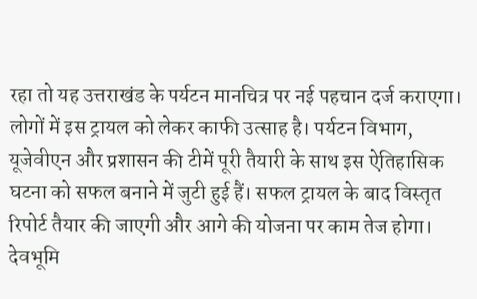रहा तो यह उत्तराखंड के पर्यटन मानचित्र पर नई पहचान दर्ज कराएगा। लोगों में इस ट्रायल को लेकर काफी उत्साह है। पर्यटन विभाग, यूजेवीएन और प्रशासन की टीमें पूरी तैयारी के साथ इस ऐतिहासिक घटना को सफल बनाने में जुटी हुई हैं। सफल ट्रायल के बाद विस्तृत रिपोर्ट तैयार की जाएगी और आगे की योजना पर काम तेज होगा। देवभूमि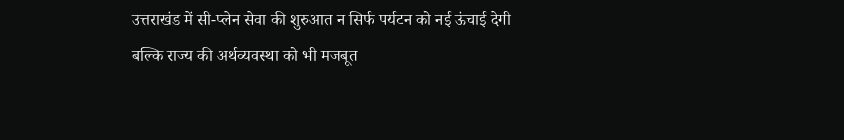उत्तराखंड में सी-प्लेन सेवा की शुरुआत न सिर्फ पर्यटन को नई ऊंचाई देगी बल्कि राज्य की अर्थव्यवस्था को भी मजबूत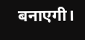बनाएगी।